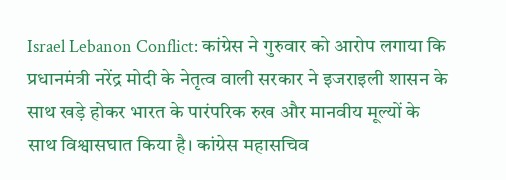Israel Lebanon Conflict: कांग्रेस ने गुरुवार को आरोप लगाया कि प्रधानमंत्री नरेंद्र मोदी के नेतृत्व वाली सरकार ने इजराइली शासन के साथ खड़े होकर भारत के पारंपरिक रुख और मानवीय मूल्यों के साथ विश्वासघात किया है। कांग्रेस महासचिव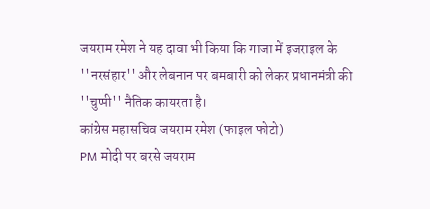जयराम रमेश ने यह दावा भी किया कि गाजा में इजराइल के ''नरसंहार'' और लेबनान पर बमबारी को लेकर प्रधानमंत्री की ''चुप्पी'' नैतिक कायरता है।
कांग्रेस महासचिव जयराम रमेश (फाइल फोटो)
PM मोदी पर बरसे जयराम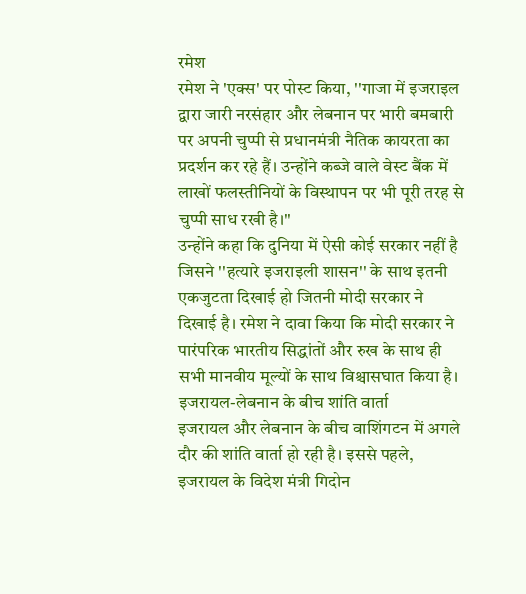रमेश
रमेश ने 'एक्स' पर पोस्ट किया, ''गाजा में इजराइल द्वारा जारी नरसंहार और लेबनान पर भारी बमबारी पर अपनी चुप्पी से प्रधानमंत्री नैतिक कायरता का प्रदर्शन कर रहे हैं। उन्होंने कब्जे वाले वेस्ट बैंक में लाखों फलस्तीनियों के विस्थापन पर भी पूरी तरह से चुप्पी साध रखी है।''
उन्होंने कहा कि दुनिया में ऐसी कोई सरकार नहीं है जिसने ''हत्यारे इजराइली शासन'' के साथ इतनी एकजुटता दिखाई हो जितनी मोदी सरकार ने दिखाई है। रमेश ने दावा किया कि मोदी सरकार ने पारंपरिक भारतीय सिद्धांतों और रुख के साथ ही सभी मानवीय मूल्यों के साथ विश्चासघात किया है।
इजरायल-लेबनान के बीच शांति वार्ता
इजरायल और लेबनान के बीच वाशिंगटन में अगले दौर की शांति वार्ता हो रही है। इससे पहले, इजरायल के विदेश मंत्री गिदोन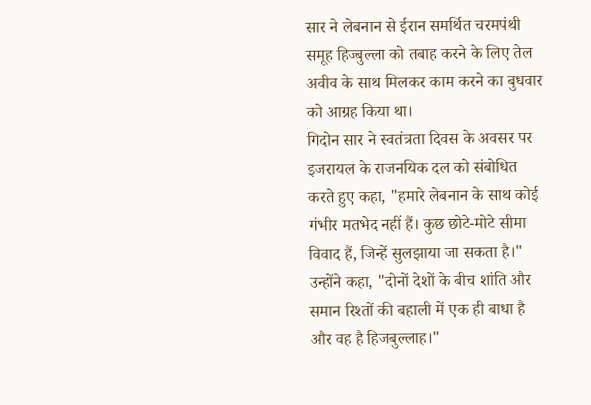सार ने लेबनान से ईरान समर्थित चरमपंथी समूह हिज्बुल्ला को तबाह करने के लिए तेल अवीव के साथ मिलकर काम करने का बुधवार को आग्रह किया था।
गिदोन सार ने स्वतंत्रता दिवस के अवसर पर इजरायल के राजनयिक दल को संबोधित करते हुए कहा, "हमारे लेबनान के साथ कोई गंभीर मतभेद नहीं हैं। कुछ छोटे-मोटे सीमा विवाद हैं, जिन्हें सुलझाया जा सकता है।" उन्होंने कहा, "दोनों देशों के बीच शांति और समान रिश्तों की बहाली में एक ही बाधा है और वह है हिजबुल्लाह।"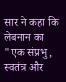सार ने कहा कि लेबनान का "एक संप्रभु, स्वतंत्र और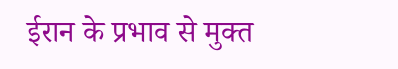ईरान के प्रभाव से मुक्त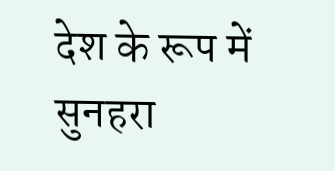देश के रूप में सुनहरा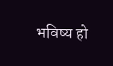भविष्य हो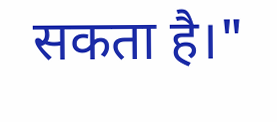सकता है।"